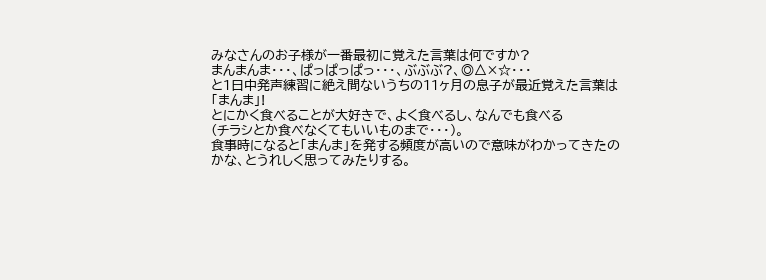みなさんのお子様が一番最初に覚えた言葉は何ですか?
まんまんま・・・、ぱっぱっぱっ・・・、ぶぶぶ?、◎△×☆・・・
と1日中発声練習に絶え間ないうちの11ヶ月の息子が最近覚えた言葉は
「まんま」!
とにかく食べることが大好きで、よく食べるし、なんでも食べる
(チラシとか食べなくてもいいものまで・・・)。
食事時になると「まんま」を発する頻度が高いので意味がわかってきたのかな、とうれしく思ってみたりする。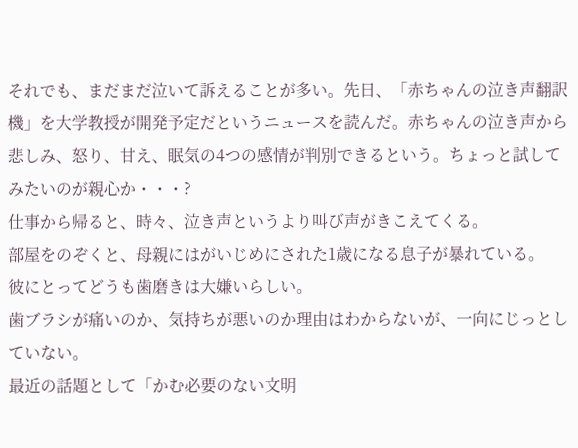それでも、まだまだ泣いて訴えることが多い。先日、「赤ちゃんの泣き声翻訳機」を大学教授が開発予定だというニュースを読んだ。赤ちゃんの泣き声から悲しみ、怒り、甘え、眠気の4つの感情が判別できるという。ちょっと試してみたいのが親心か・・・?
仕事から帰ると、時々、泣き声というより叫び声がきこえてくる。
部屋をのぞくと、母親にはがいじめにされた1歳になる息子が暴れている。
彼にとってどうも歯磨きは大嫌いらしい。
歯ブラシが痛いのか、気持ちが悪いのか理由はわからないが、一向にじっとしていない。
最近の話題として「かむ必要のない文明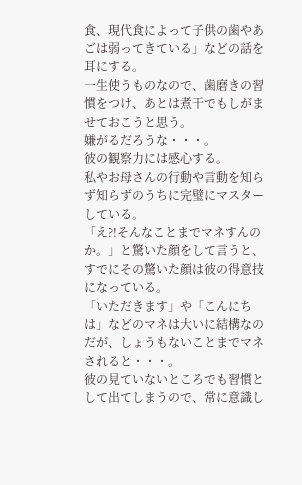食、現代食によって子供の歯やあごは弱ってきている」などの話を耳にする。
一生使うものなので、歯磨きの習慣をつけ、あとは煮干でもしがませておこうと思う。
嫌がるだろうな・・・。
彼の観察力には感心する。
私やお母さんの行動や言動を知らず知らずのうちに完璧にマスターしている。
「え?!そんなことまでマネすんのか。」と驚いた顔をして言うと、すでにその驚いた顔は彼の得意技になっている。
「いただきます」や「こんにちは」などのマネは大いに結構なのだが、しょうもないことまでマネされると・・・。
彼の見ていないところでも習慣として出てしまうので、常に意識し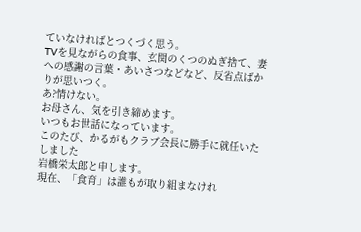ていなければとつくづく思う。
TVを見ながらの食事、玄関のくつのぬぎ捨て、妻への感謝の言葉・あいさつなどなど、反省点ばかりが思いつく。
あ?情けない。
お母さん、気を引き締めます。
いつもお世話になっています。
このたび、かるがもクラブ会長に勝手に就任いたしました
岩橋栄太郎と申します。
現在、「食育」は誰もが取り組まなけれ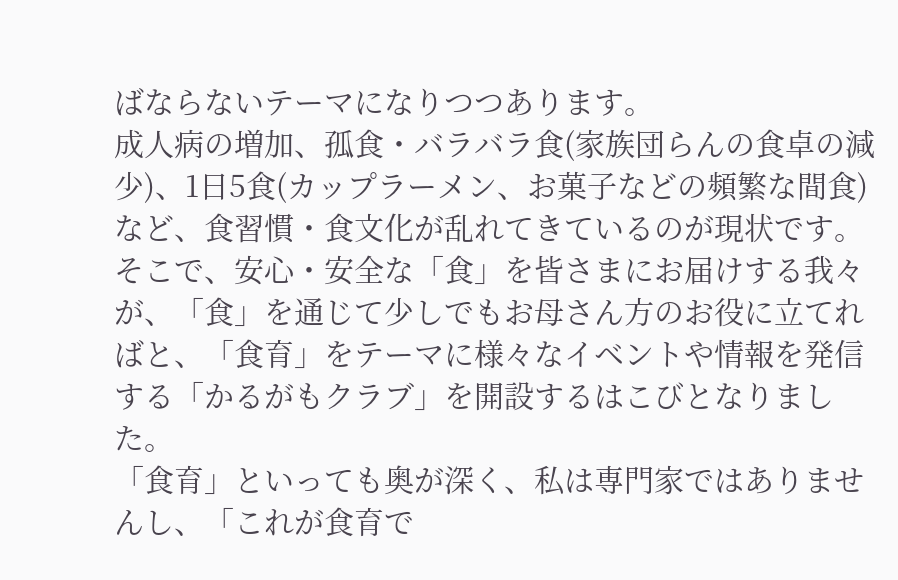ばならないテーマになりつつあります。
成人病の増加、孤食・バラバラ食(家族団らんの食卓の減少)、1日5食(カップラーメン、お菓子などの頻繁な間食)など、食習慣・食文化が乱れてきているのが現状です。
そこで、安心・安全な「食」を皆さまにお届けする我々が、「食」を通じて少しでもお母さん方のお役に立てればと、「食育」をテーマに様々なイベントや情報を発信する「かるがもクラブ」を開設するはこびとなりました。
「食育」といっても奥が深く、私は専門家ではありませんし、「これが食育で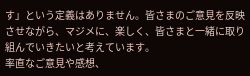す」という定義はありません。皆さまのご意見を反映させながら、マジメに、楽しく、皆さまと一緒に取り組んでいきたいと考えています。
率直なご意見や感想、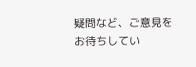疑問など、ご意見をお待ちしてい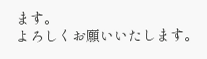ます。
よろしくお願いいたします。